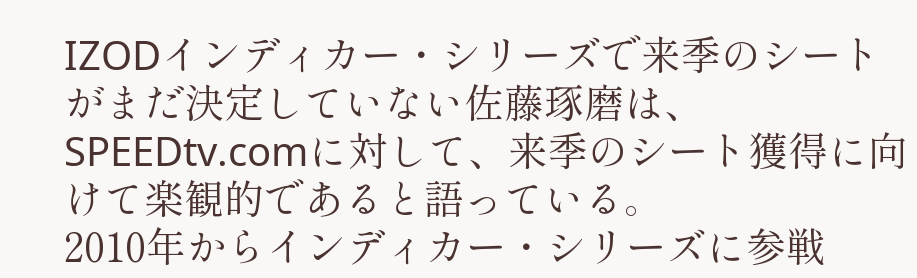IZODインディカー・シリーズで来季のシートがまだ決定していない佐藤琢磨は、SPEEDtv.comに対して、来季のシート獲得に向けて楽観的であると語っている。
2010年からインディカー・シリーズに参戦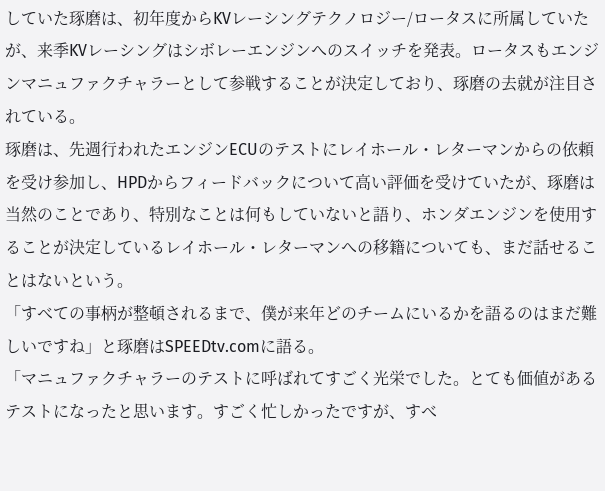していた琢磨は、初年度からKVレーシングテクノロジー/ロータスに所属していたが、来季KVレーシングはシボレーエンジンへのスイッチを発表。ロータスもエンジンマニュファクチャラーとして参戦することが決定しており、琢磨の去就が注目されている。
琢磨は、先週行われたエンジンECUのテストにレイホール・レターマンからの依頼を受け参加し、HPDからフィードバックについて高い評価を受けていたが、琢磨は当然のことであり、特別なことは何もしていないと語り、ホンダエンジンを使用することが決定しているレイホール・レターマンへの移籍についても、まだ話せることはないという。
「すべての事柄が整頓されるまで、僕が来年どのチームにいるかを語るのはまだ難しいですね」と琢磨はSPEEDtv.comに語る。
「マニュファクチャラーのテストに呼ばれてすごく光栄でした。とても価値があるテストになったと思います。すごく忙しかったですが、すべ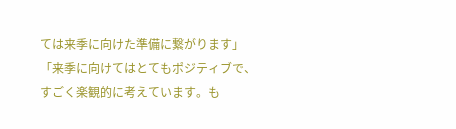ては来季に向けた準備に繋がります」
「来季に向けてはとてもポジティブで、すごく楽観的に考えています。も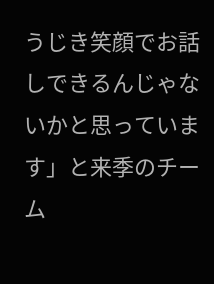うじき笑顔でお話しできるんじゃないかと思っています」と来季のチーム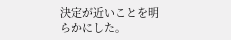決定が近いことを明らかにした。